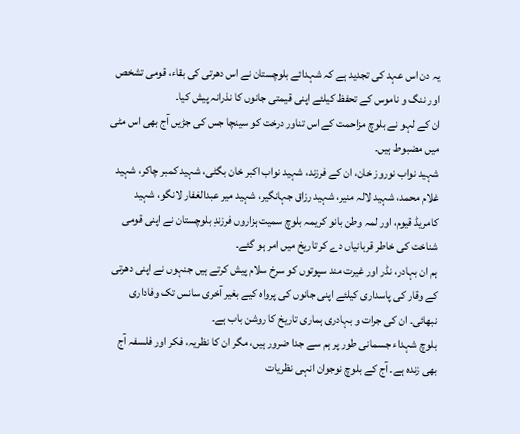یہ دن اس عہد کی تجدید ہے کہ شہدائے بلوچستان نے اس دھرتی کی بقاء، قومی تشخص اور ننگ و ناموس کے تحفظ کیلئے اپنی قیمتی جانوں کا نذرانہ پیش کیا۔
ان کے لہو نے بلوچ مزاحمت کے اس تناور درخت کو سینچا جس کی جڑیں آج بھی اس مٹی میں مضبوط ہیں۔
شہید نواب نوروز خان، ان کے فرزند، شہید نواب اکبر خان بگٹی، شہید کمبر چاکر، شہید غلام محمد، شہید لالہ منیر، شہید رزاق جہانگیر، شہید میر عبدالغفار لانگو، شہید کامریڈ قیوم، اور لمہ وطن بانو کریمہ بلوچ سمیت ہزاروں فرزندِ بلوچستان نے اپنی قومی شناخت کی خاطر قربانیاں دے کر تاریخ میں امر ہو گئے۔
ہم ان بہادر، نڈر اور غیرت مند سپوتوں کو سرخ سلام پیش کرتے ہیں جنہوں نے اپنی دھرتی کے وقار کی پاسداری کیلئے اپنی جانوں کی پرواہ کیے بغیر آخری سانس تک وفاداری نبھائی۔ ان کی جرات و بہادری ہماری تاریخ کا روشن باب ہے۔
بلوچ شہداء جسمانی طور پر ہم سے جدا ضرور ہیں، مگر ان کا نظریہ، فکر اور فلسفہ آج بھی زندہ ہے۔ آج کے بلوچ نوجوان انہی نظریات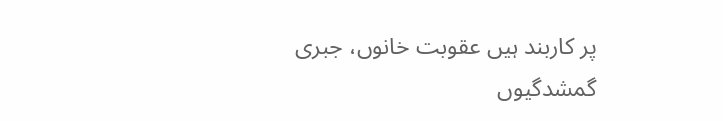پر کاربند ہیں عقوبت خانوں، جبری گمشدگیوں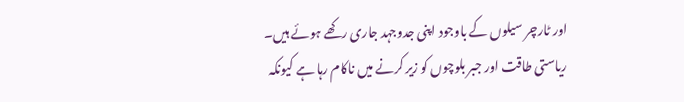اور ٹارچر سیلوں کے باوجود اپنی جدوجہد جاری رکھے ہوئے ہیں۔
ریاستی طاقت اور جبر بلوچوں کو زیر کرنے میں ناکام رہا ہے کیونکہ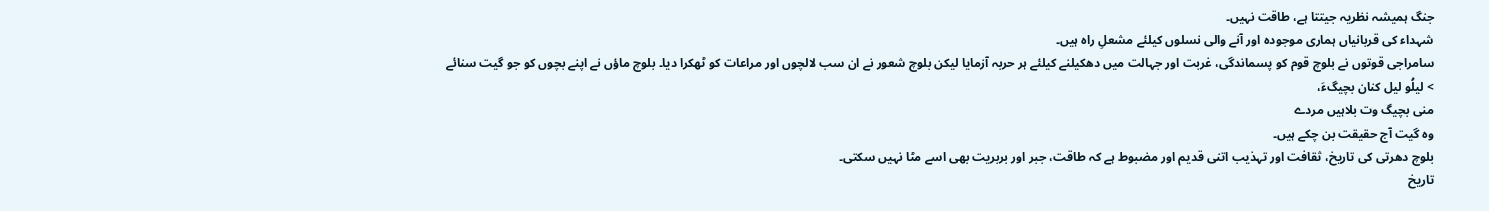جنگ ہمیشہ نظریہ جیتتا ہے، طاقت نہیں۔
شہداء کی قربانیاں ہماری موجودہ اور آنے والی نسلوں کیلئے مشعلِ راہ ہیں۔
سامراجی قوتوں نے بلوچ قوم کو پسماندگی، غربت اور جہالت میں دھکیلنے کیلئے ہر حربہ آزمایا لیکن بلوچ شعور نے ان سب لالچوں اور مراعات کو ٹھکرا دیا۔ بلوچ ماؤں نے اپنے بچوں کو جو گیت سنائے
> لیلُو لیل کنان بچیگءَ،
منی بچیگ وت بلاہیں مردے
وہ گیت آج حقیقت بن چکے ہیں۔
بلوچ دھرتی کی تاریخ، ثقافت اور تہذیب اتنی قدیم اور مضبوط ہے کہ طاقت، جبر اور بربریت بھی اسے مٹا نہیں سکتی۔
تاریخ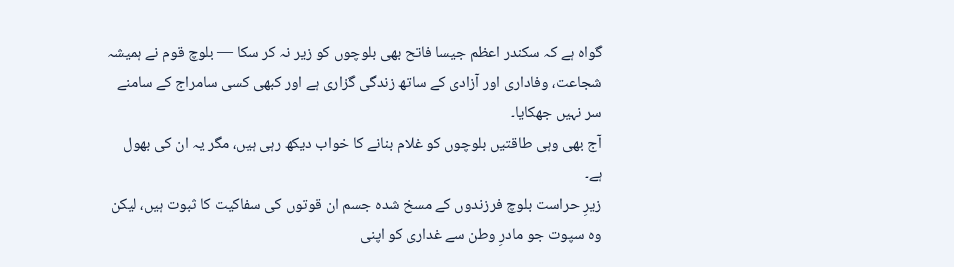گواہ ہے کہ سکندر اعظم جیسا فاتح بھی بلوچوں کو زیر نہ کر سکا — بلوچ قوم نے ہمیشہ شجاعت، وفاداری اور آزادی کے ساتھ زندگی گزاری ہے اور کبھی کسی سامراج کے سامنے سر نہیں جھکایا۔
آج بھی وہی طاقتیں بلوچوں کو غلام بنانے کا خواب دیکھ رہی ہیں، مگر یہ ان کی بھول ہے۔
زیرِ حراست بلوچ فرزندوں کے مسخ شدہ جسم ان قوتوں کی سفاکیت کا ثبوت ہیں، لیکن وہ سپوت جو مادرِ وطن سے غداری کو اپنی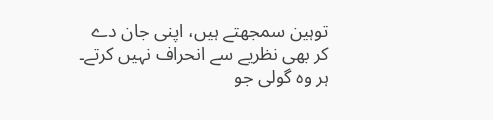توہین سمجھتے ہیں، اپنی جان دے کر بھی نظریے سے انحراف نہیں کرتے۔
ہر وہ گولی جو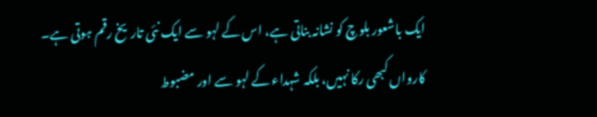ایک باشعور بلوچ کو نشانہ بناتی ہے، اس کے لہو سے ایک نئی تاریخ رقم ہوتی ہے۔
کارواں کبھی رکا نہیں، بلکہ شہداء کے لہو سے اور مضبوط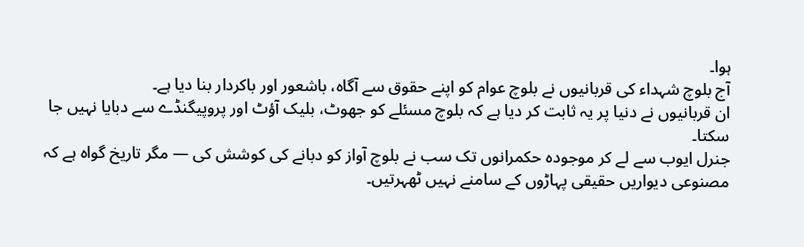ہوا۔
آج بلوچ شہداء کی قربانیوں نے بلوچ عوام کو اپنے حقوق سے آگاہ، باشعور اور باکردار بنا دیا ہے۔
ان قربانیوں نے دنیا پر یہ ثابت کر دیا ہے کہ بلوچ مسئلے کو جھوٹ، بلیک آؤٹ اور پروپیگنڈے سے دبایا نہیں جا سکتا۔
جنرل ایوب سے لے کر موجودہ حکمرانوں تک سب نے بلوچ آواز کو دبانے کی کوشش کی — مگر تاریخ گواہ ہے کہ مصنوعی دیواریں حقیقی پہاڑوں کے سامنے نہیں ٹھہرتیں۔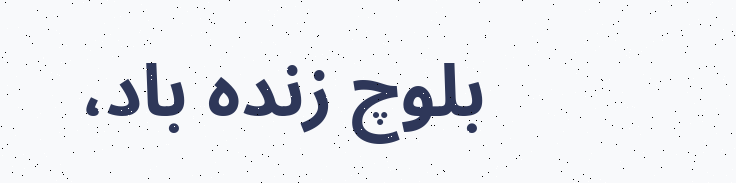بلوچ زندہ باد،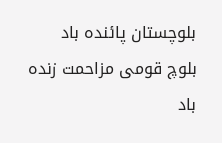بلوچستان پائندہ باد
بلوچ قومی مزاحمت زندہ باد